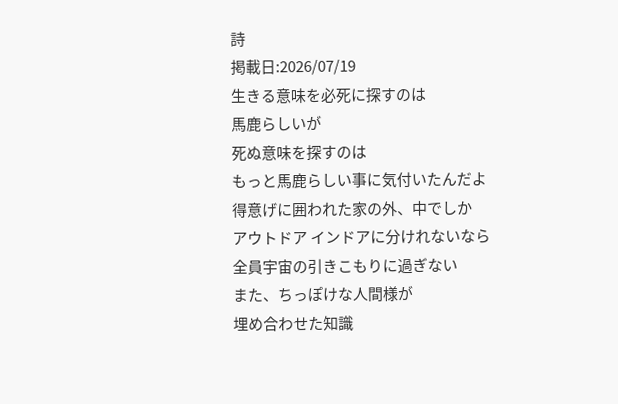詩
掲載日:2026/07/19
生きる意味を必死に探すのは
馬鹿らしいが
死ぬ意味を探すのは
もっと馬鹿らしい事に気付いたんだよ
得意げに囲われた家の外、中でしか
アウトドア インドアに分けれないなら
全員宇宙の引きこもりに過ぎない
また、ちっぽけな人間様が
埋め合わせた知識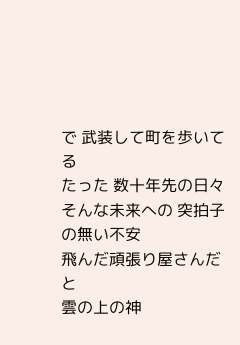で 武装して町を歩いてる
たった 数十年先の日々
そんな未来への 突拍子の無い不安
飛んだ頑張り屋さんだと
雲の上の神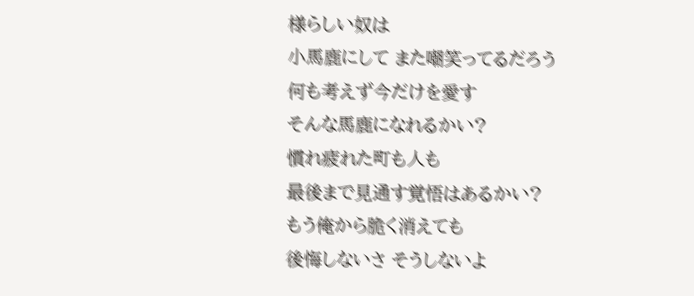様らしい奴は
小馬鹿にして また嘲笑ってるだろう
何も考えず今だけを愛す
そんな馬鹿になれるかい?
慣れ疲れた町も人も
最後まで見通す覚悟はあるかい?
もう俺から脆く消えても
後悔しないさ そうしないよ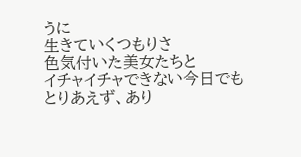うに
生きていくつもりさ
色気付いた美女たちと
イチャイチャできない今日でも
とりあえず、あり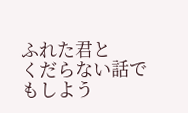ふれた君と
くだらない話でもしよう